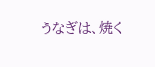うなぎは、焼く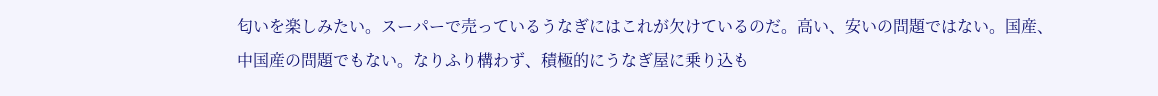匂いを楽しみたい。スーパーで売っているうなぎにはこれが欠けているのだ。高い、安いの問題ではない。国産、中国産の問題でもない。なりふり構わず、積極的にうなぎ屋に乗り込も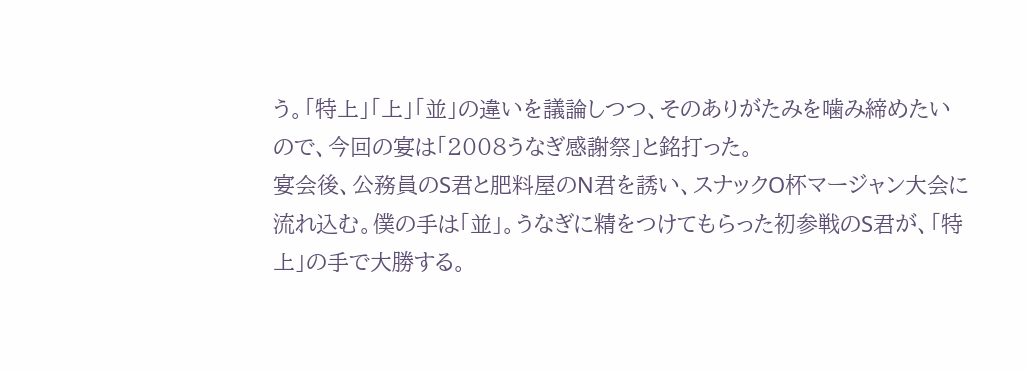う。「特上」「上」「並」の違いを議論しつつ、そのありがたみを噛み締めたいので、今回の宴は「2008うなぎ感謝祭」と銘打った。
宴会後、公務員のS君と肥料屋のN君を誘い、スナックO杯マージャン大会に流れ込む。僕の手は「並」。うなぎに精をつけてもらった初参戦のS君が、「特上」の手で大勝する。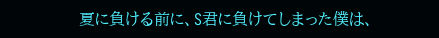夏に負ける前に、S君に負けてしまった僕は、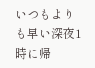いつもよりも早い深夜1時に帰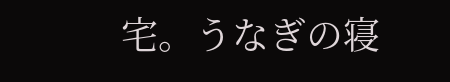宅。うなぎの寝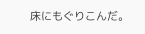床にもぐりこんだ。